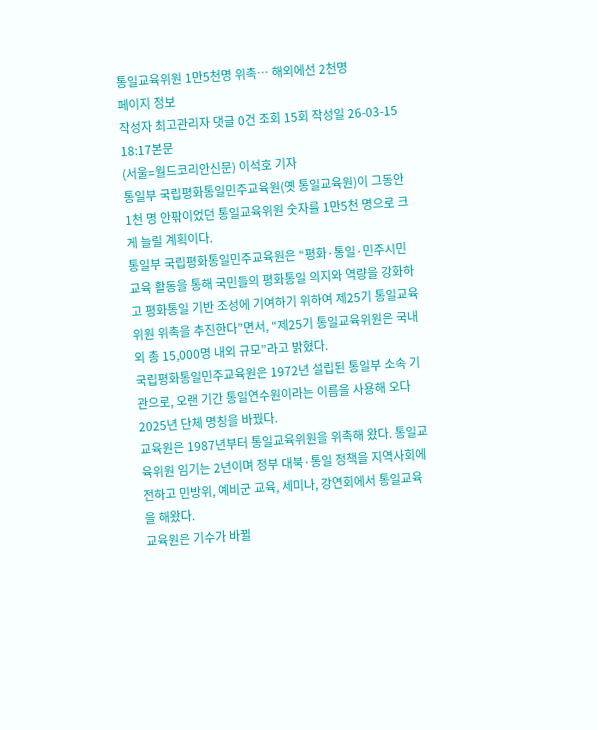통일교육위원 1만5천명 위촉… 해외에선 2천명
페이지 정보
작성자 최고관리자 댓글 0건 조회 15회 작성일 26-03-15 18:17본문
(서울=월드코리안신문) 이석호 기자
통일부 국립평화통일민주교육원(옛 통일교육원)이 그동안 1천 명 안팎이었던 통일교육위원 숫자를 1만5천 명으로 크게 늘릴 계획이다.
통일부 국립평화통일민주교육원은 “평화·통일·민주시민교육 활동을 통해 국민들의 평화통일 의지와 역량을 강화하고 평화통일 기반 조성에 기여하기 위하여 제25기 통일교육위원 위촉을 추진한다”면서, “제25기 통일교육위원은 국내외 총 15,000명 내외 규모”라고 밝혔다.
국립평화통일민주교육원은 1972년 설립된 통일부 소속 기관으로, 오랜 기간 통일연수원이라는 이름을 사용해 오다 2025년 단체 명칭을 바꿨다.
교육원은 1987년부터 통일교육위원을 위촉해 왔다. 통일교육위원 임기는 2년이며 정부 대북·통일 정책을 지역사회에 전하고 민방위, 예비군 교육, 세미나, 강연회에서 통일교육을 해왔다.
교육원은 기수가 바뀔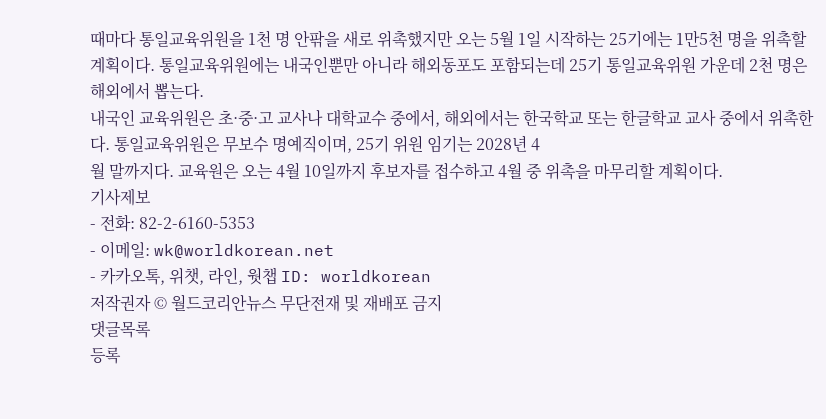때마다 통일교육위원을 1천 명 안팎을 새로 위촉했지만 오는 5월 1일 시작하는 25기에는 1만5천 명을 위촉할 계획이다. 통일교육위원에는 내국인뿐만 아니라 해외동포도 포함되는데 25기 통일교육위원 가운데 2천 명은 해외에서 뽑는다.
내국인 교육위원은 초·중·고 교사나 대학교수 중에서, 해외에서는 한국학교 또는 한글학교 교사 중에서 위촉한다. 통일교육위원은 무보수 명예직이며, 25기 위원 임기는 2028년 4
월 말까지다. 교육원은 오는 4월 10일까지 후보자를 접수하고 4월 중 위촉을 마무리할 계획이다.
기사제보
- 전화: 82-2-6160-5353
- 이메일: wk@worldkorean.net
- 카카오톡, 위챗, 라인, 웟챕 ID: worldkorean
저작권자 © 월드코리안뉴스 무단전재 및 재배포 금지
댓글목록
등록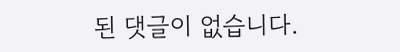된 댓글이 없습니다.